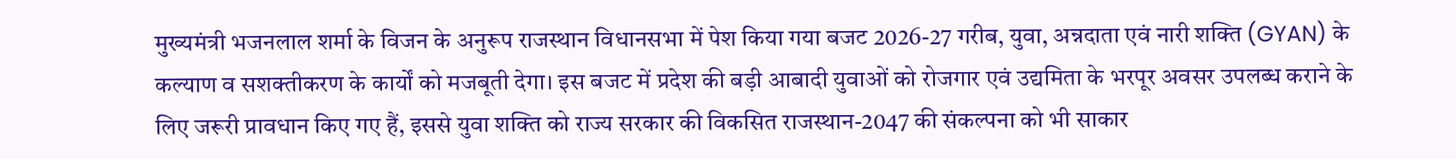मुख्यमंत्री भजनलाल शर्मा के विजन के अनुरूप राजस्थान विधानसभा में पेश किया गया बजट 2026-27 गरीब, युवा, अन्नदाता एवं नारी शक्ति (GYAN) के कल्याण व सशक्तीकरण के कार्यों को मजबूती देगा। इस बजट में प्रदेश की बड़ी आबादी युवाओं को रोजगार एवं उद्यमिता के भरपूर अवसर उपलब्ध कराने के लिए जरूरी प्रावधान किए गए हैं, इससे युवा शक्ति को राज्य सरकार की विकसित राजस्थान-2047 की संकल्पना को भी साकार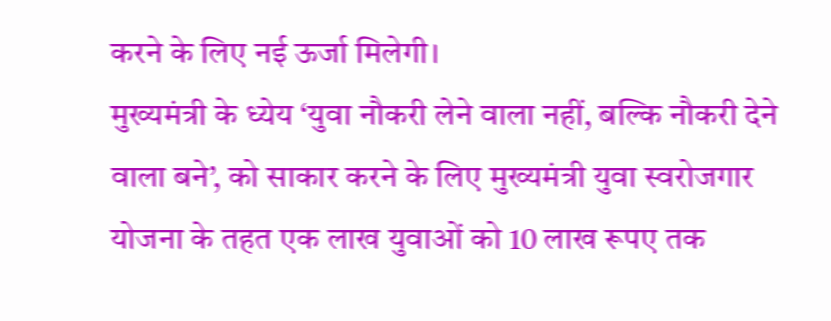करने के लिए नई ऊर्जा मिलेगी।
मुख्यमंत्री के ध्येय ‘युवा नौकरी लेने वाला नहीं, बल्कि नौकरी देने वाला बने’, को साकार करने के लिए मुख्यमंत्री युवा स्वरोजगार योजना के तहत एक लाख युवाओं को 10 लाख रूपए तक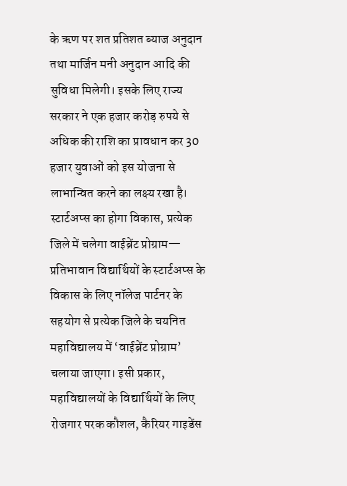के ऋण पर शत प्रतिशत ब्याज अनुदान तथा मार्जिन मनी अनुदान आदि की सुविधा मिलेगी। इसके लिए राज्य सरकार ने एक हजार करोड़ रुपये से अधिक की राशि का प्रावधान कर 30 हजार युवाओं को इस योजना से लाभान्वित करने का लक्ष्य रखा है।
स्टार्टअप्स का होगा विकास, प्रत्येक जिले में चलेगा वाईब्रेंट प्रोग्राम—
प्रतिभावान विद्यार्थियों के स्टार्टअप्स के विकास के लिए नॉलेज पार्टनर के सहयोग से प्रत्येक जिले के चयनित महाविद्यालय में ‘वाईब्रेंट प्रोग्राम’ चलाया जाएगा। इसी प्रकार, महाविद्यालयों के विद्यार्थियों के लिए रोजगार परक कौशल, कैरियर गाइडेंस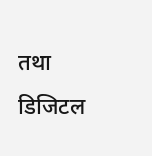तथा डिजिटल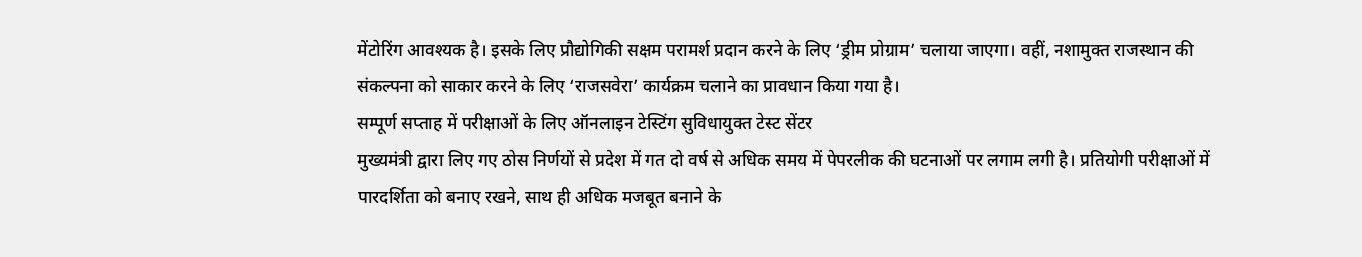मेंटोरिंग आवश्यक है। इसके लिए प्रौद्योगिकी सक्षम परामर्श प्रदान करने के लिए ‘ड्रीम प्रोग्राम’ चलाया जाएगा। वहीं, नशामुक्त राजस्थान की संकल्पना को साकार करने के लिए ‘राजसवेरा’ कार्यक्रम चलाने का प्रावधान किया गया है।
सम्पूर्ण सप्ताह में परीक्षाओं के लिए ऑनलाइन टेस्टिंग सुविधायुक्त टेस्ट सेंटर
मुख्यमंत्री द्वारा लिए गए ठोस निर्णयों से प्रदेश में गत दो वर्ष से अधिक समय में पेपरलीक की घटनाओं पर लगाम लगी है। प्रतियोगी परीक्षाओं में पारदर्शिता को बनाए रखने, साथ ही अधिक मजबूत बनाने के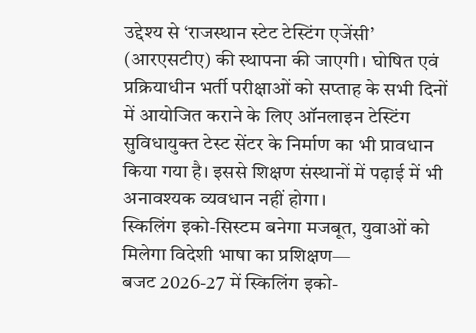उद्देश्य से ‘राजस्थान स्टेट टेस्टिंग एजेंसी’ (आरएसटीए) की स्थापना की जाएगी। घोषित एवं प्रक्रियाधीन भर्ती परीक्षाओं को सप्ताह के सभी दिनों में आयोजित कराने के लिए ऑनलाइन टेस्टिंग सुविधायुक्त टेस्ट सेंटर के निर्माण का भी प्रावधान किया गया है। इससे शिक्षण संस्थानों में पढ़ाई में भी अनावश्यक व्यवधान नहीं होगा।
स्किलिंग इको-सिस्टम बनेगा मजबूत, युवाओं को मिलेगा विदेशी भाषा का प्रशिक्षण—
बजट 2026-27 में स्किलिंग इको-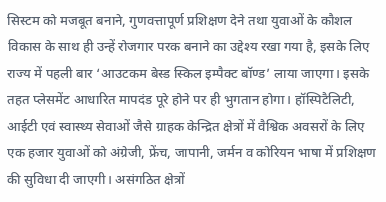सिस्टम को मजबूत बनाने, गुणवत्तापूर्ण प्रशिक्षण देने तथा युवाओं के कौशल विकास के साथ ही उन्हें रोजगार परक बनाने का उद्देश्य रखा गया है, इसके लिए राज्य में पहली बार ‘आउटकम बेस्ड स्किल इम्पैक्ट बॉण्ड’ लाया जाएगा। इसके तहत प्लेसमेंट आधारित मापदंड पूरे होने पर ही भुगतान होगा। हॉस्पिटैलिटी, आईटी एवं स्वास्थ्य सेवाओं जैसे ग्राहक केन्द्रित क्षेत्रों में वैश्विक अवसरों के लिए एक हजार युवाओं को अंग्रेजी, फ्रेंच, जापानी, जर्मन व कोरियन भाषा में प्रशिक्षण की सुविधा दी जाएगी। असंगठित क्षेत्रों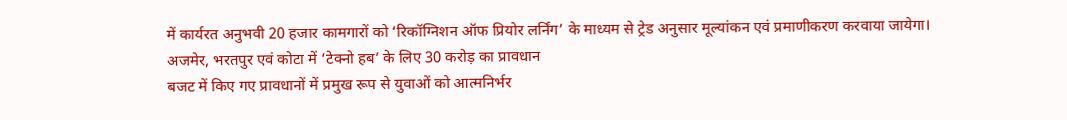में कार्यरत अनुभवी 20 हजार कामगारों को ‘रिकॉग्निशन ऑफ प्रियोर लर्निंग’ के माध्यम से ट्रेड अनुसार मूल्यांकन एवं प्रमाणीकरण करवाया जायेगा।
अजमेर, भरतपुर एवं कोटा में ‘टेक्नो हब’ के लिए 30 करोड़ का प्रावधान
बजट में किए गए प्रावधानों में प्रमुख रूप से युवाओं को आत्मनिर्भर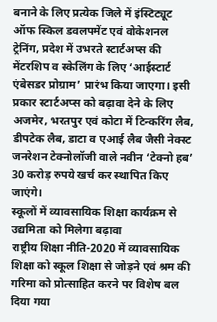बनाने के लिए प्रत्येक जिले में इंस्टिट्यूट ऑफ स्किल डवलपमेंट एवं वोकेशनल ट्रेनिंग, प्रदेश में उभरते स्टार्टअप्स की मेंटरशिप व स्केलिंग के लिए ‘आईस्टार्ट एंबेसडर प्रोग्राम’ प्रारंभ किया जाएगा। इसी प्रकार स्टार्टअप्स को बढ़ावा देने के लिए अजमेर, भरतपुर एवं कोटा में टिन्करिंग लैब, डीपटेक लैब, डाटा व एआई लैब जैसी नेक्स्ट जनरेशन टेक्नोलॉजी वाले नवीन ‘टेक्नो हब’ 30 करोड़ रुपये खर्च कर स्थापित किए जाएंगे।
स्कूलों में व्यावसायिक शिक्षा कार्यक्रम से उद्यमिता को मिलेगा बढ़ावा
राष्ट्रीय शिक्षा नीति-2020 में व्यावसायिक शिक्षा को स्कूल शिक्षा से जोड़ने एवं श्रम की गरिमा को प्रोत्साहित करने पर विशेष बल दिया गया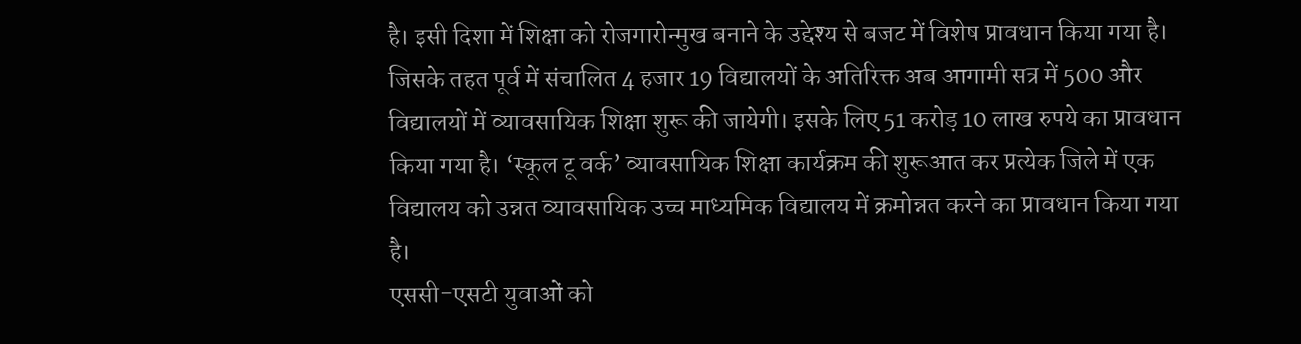है। इसी दिशा में शिक्षा को रोजगारोन्मुख बनाने के उद्देश्य से बजट में विशेष प्रावधान किया गया है। जिसके तहत पूर्व में संचालित 4 हजार 19 विद्यालयों के अतिरिक्त अब आगामी सत्र में 500 और विद्यालयों में व्यावसायिक शिक्षा शुरू की जायेगी। इसके लिए 51 करोड़ 10 लाख रुपये का प्रावधान किया गया है। ‘स्कूल टू वर्क’ व्यावसायिक शिक्षा कार्यक्रम की शुरूआत कर प्रत्येक जिले में एक विद्यालय को उन्नत व्यावसायिक उच्च माध्यमिक विद्यालय में क्रमोन्नत करने का प्रावधान किया गया है।
एससी-एसटी युवाओं को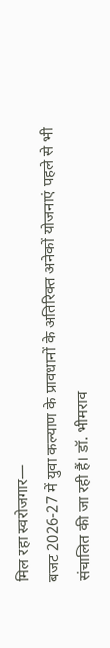मिल रहा स्वरोजगार—
बजट 2026-27 में युवा कल्याण के प्रावधानों के अतिरिक्त अनेकों योजनाएं पहले से भी संचालित की जा रही हैं। डॉ. भीमराव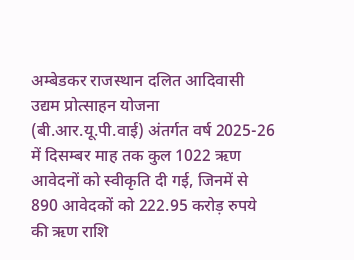अम्बेडकर राजस्थान दलित आदिवासी उद्यम प्रोत्साहन योजना (बी.आर.यू.पी.वाई) अंतर्गत वर्ष 2025-26 में दिसम्बर माह तक कुल 1022 ऋण आवेदनों को स्वीकृति दी गई, जिनमें से 890 आवेदकों को 222.95 करोड़ रुपये की ऋण राशि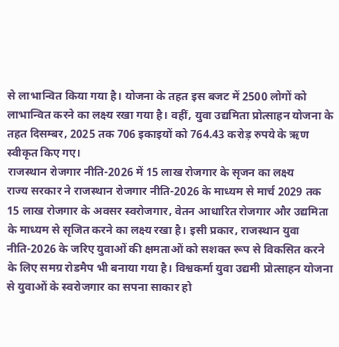से लाभान्वित किया गया है। योजना के तहत इस बजट में 2500 लोगों को लाभान्वित करने का लक्ष्य रखा गया है। वहीं, युवा उद्यमिता प्रोत्साहन योजना के तहत दिसम्बर, 2025 तक 706 इकाइयों को 764.43 करोड़ रुपये के ऋण स्वीकृत किए गए।
राजस्थान रोजगार नीति-2026 में 15 लाख रोजगार के सृजन का लक्ष्य
राज्य सरकार ने राजस्थान रोजगार नीति-2026 के माध्यम से मार्च 2029 तक 15 लाख रोजगार के अवसर स्वरोजगार, वेतन आधारित रोजगार और उद्यमिता के माध्यम से सृजित करने का लक्ष्य रखा है। इसी प्रकार, राजस्थान युवा नीति-2026 के जरिए युवाओं की क्षमताओं को सशक्त रूप से विकसित करने के लिए समग्र रोडमैप भी बनाया गया है। विश्वकर्मा युवा उद्यमी प्रोत्साहन योजना से युवाओं के स्वरोजगार का सपना साकार हो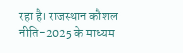रहा है। राजस्थान कौशल नीति-2025 के माध्यम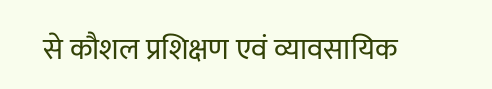से कौशल प्रशिक्षण एवं व्यावसायिक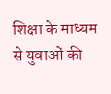शिक्षा के माध्यम से युवाओं की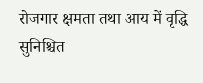रोजगार क्षमता तथा आय में वृद्धि सुनिश्चित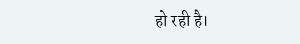हो रही है।